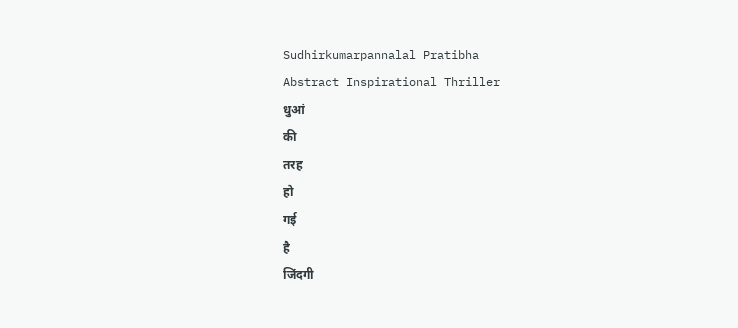Sudhirkumarpannalal Pratibha
Abstract Inspirational Thriller
धुआं
की
तरह
हो
गई
है
जिंदगी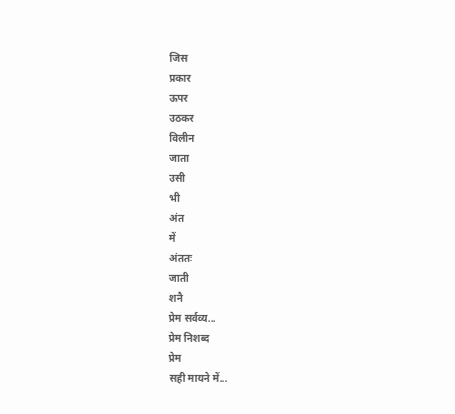जिस
प्रकार
ऊपर
उठकर
विलीन
जाता
उसी
भी
अंत
में
अंततः
जाती
शनै
प्रेम सर्वव्य...
प्रेम निशब्द
प्रेम
सही मायने में...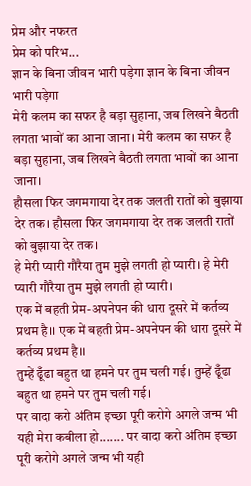प्रेम और नफरत
प्रेम को परिभ...
ज्ञान के बिना जीवन भारी पड़ेगा ज्ञान के बिना जीवन भारी पड़ेगा
मेरी कलम का सफर है बड़ा सुहाना, जब लिखने बैठती लगता भावों का आना जाना। मेरी कलम का सफर है बड़ा सुहाना, जब लिखने बैठती लगता भावों का आना जाना।
हौसला फिर जगमगाया देर तक जलती रातों को बुझाया देर तक। हौसला फिर जगमगाया देर तक जलती रातों को बुझाया देर तक।
हे मेरी प्यारी गौरैया तुम मुझे लगती हो प्यारी। हे मेरी प्यारी गौरैया तुम मुझे लगती हो प्यारी।
एक में बहती प्रेम-अपनेपन की धारा दूसरे में कर्तव्य प्रथम है।। एक में बहती प्रेम-अपनेपन की धारा दूसरे में कर्तव्य प्रथम है।।
तुम्हें ढूँढा बहुत था हमने पर तुम चली गई। तुम्हें ढूँढा बहुत था हमने पर तुम चली गई।
पर वादा करो अंतिम इच्छा पूरी करोगे अगले जन्म भी यही मेरा कबीला हो....... पर वादा करो अंतिम इच्छा पूरी करोगे अगले जन्म भी यही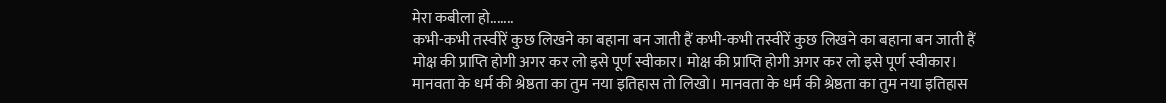मेरा कबीला हो.......
कभी-कभी तस्वीरें कुछ लिखने का बहाना बन जाती हैं कभी-कभी तस्वीरें कुछ लिखने का बहाना बन जाती हैं
मोक्ष की प्राप्ति होगी अगर कर लो इसे पूर्ण स्वीकार। मोक्ष की प्राप्ति होगी अगर कर लो इसे पूर्ण स्वीकार।
मानवता के धर्म की श्रेष्ठता का तुम नया इतिहास तो लिखो। मानवता के धर्म की श्रेष्ठता का तुम नया इतिहास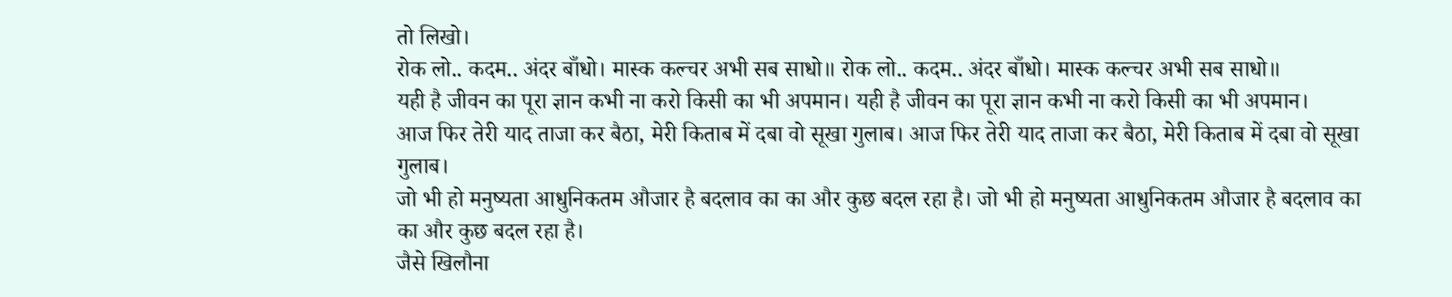तो लिखो।
रोक लो.. कदम.. अंदर बाँधो। मास्क कल्चर अभी सब साधो॥ रोक लो.. कदम.. अंदर बाँधो। मास्क कल्चर अभी सब साधो॥
यही है जीवन का पूरा ज्ञान कभी ना करो किसी का भी अपमान। यही है जीवन का पूरा ज्ञान कभी ना करो किसी का भी अपमान।
आज फिर तेरी याद ताजा कर बैठा, मेरी किताब में दबा वो सूखा गुलाब। आज फिर तेरी याद ताजा कर बैठा, मेरी किताब में दबा वो सूखा गुलाब।
जो भी हो मनुष्यता आधुनिकतम औजार है बदलाव का का और कुछ बदल रहा है। जो भी हो मनुष्यता आधुनिकतम औजार है बदलाव का का और कुछ बदल रहा है।
जैसे खिलौना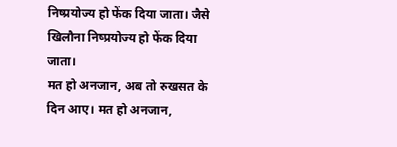निष्प्रयोज्य हो फेंक दिया जाता। जैसे खिलौना निष्प्रयोज्य हो फेंक दिया जाता।
मत हो अनजान, अब तो रुखसत के दिन आए। मत हो अनजान,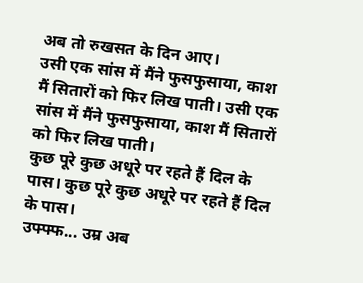अब तो रुखसत के दिन आए।
उसी एक सांस में मैंने फुसफुसाया, काश मैं सितारों को फिर लिख पाती। उसी एक सांस में मैंने फुसफुसाया, काश मैं सितारों को फिर लिख पाती।
कुछ पूरे कुछ अधूरे पर रहते हैं दिल के पास। कुछ पूरे कुछ अधूरे पर रहते हैं दिल के पास।
उफ्फ्फ... उम्र अब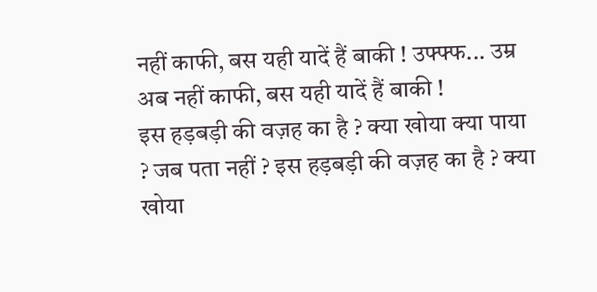नहीं काफी, बस यही यादें हैं बाकी ! उफ्फ्फ... उम्र अब नहीं काफी, बस यही यादें हैं बाकी !
इस हड़बड़ी की वज़ह का है ? क्या खोया क्या पाया ? जब पता नहीं ? इस हड़बड़ी की वज़ह का है ? क्या खोया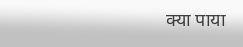क्या पाया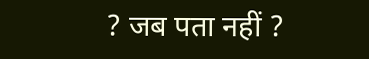? जब पता नहीं ?